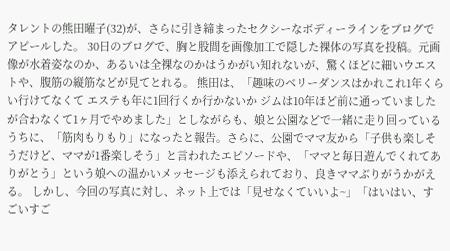タレントの熊田曜子(32)が、さらに引き締まったセクシーなボディーラインをブログでアピールした。 30日のブログで、胸と股間を画像加工で隠した裸体の写真を投稿。元画像が水着姿なのか、あるいは全裸なのかはうかがい知れないが、驚くほどに細いウエストや、腹筋の縦筋などが見てとれる。 熊田は、「趣味のベリーダンスはかれこれ1年くらい行けてなくて エステも年に1回行くか行かないか ジムは10年ほど前に通っていましたが合わなくて1ヶ月でやめました」としながらも、娘と公園などで一緒に走り回っているうちに、「筋肉もりもり」になったと報告。さらに、公園でママ友から「子供も楽しそうだけど、ママが1番楽しそう」と言われたエピソードや、「ママと毎日遊んでくれてありがとう」という娘への温かいメッセージも添えられており、良きママぶりがうかがえる。 しかし、今回の写真に対し、ネット上では「見せなくていいよ~」「はいはい、すごいすご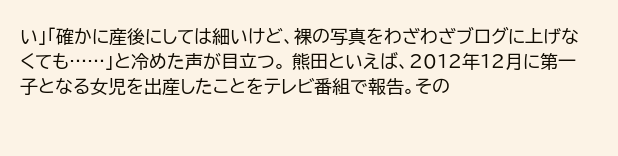い」「確かに産後にしては細いけど、裸の写真をわざわざブログに上げなくても……」と冷めた声が目立つ。 熊田といえば、2012年12月に第一子となる女児を出産したことをテレビ番組で報告。その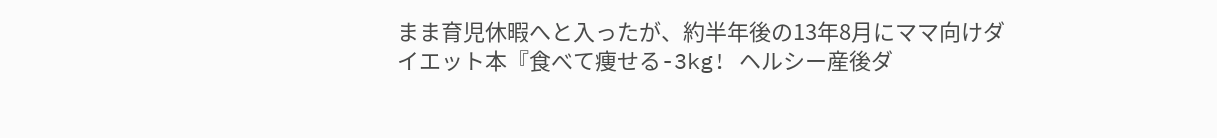まま育児休暇へと入ったが、約半年後の13年8月にママ向けダイエット本『食べて痩せる-3kg! ヘルシー産後ダ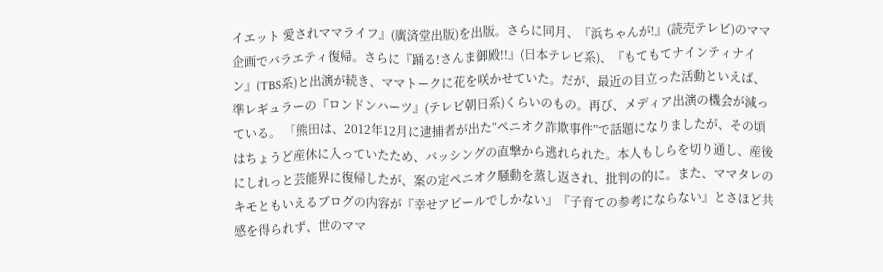イエット 愛されママライフ』(廣済堂出版)を出版。さらに同月、『浜ちゃんが!』(読売テレビ)のママ企画でバラエティ復帰。さらに『踊る!さんま御殿!!』(日本テレビ系)、『もてもてナインティナイン』(TBS系)と出演が続き、ママトークに花を咲かせていた。だが、最近の目立った活動といえば、準レギュラーの『ロンドンハーツ』(テレビ朝日系)くらいのもの。再び、メディア出演の機会が減っている。 「熊田は、2012年12月に逮捕者が出た“ペニオク詐欺事件”で話題になりましたが、その頃はちょうど産休に入っていたため、バッシングの直撃から逃れられた。本人もしらを切り通し、産後にしれっと芸能界に復帰したが、案の定ペニオク騒動を蒸し返され、批判の的に。また、ママタレのキモともいえるブログの内容が『幸せアピールでしかない』『子育ての参考にならない』とさほど共感を得られず、世のママ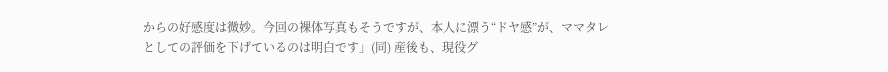からの好感度は微妙。今回の裸体写真もそうですが、本人に漂う“ドヤ感”が、ママタレとしての評価を下げているのは明白です」(同) 産後も、現役グ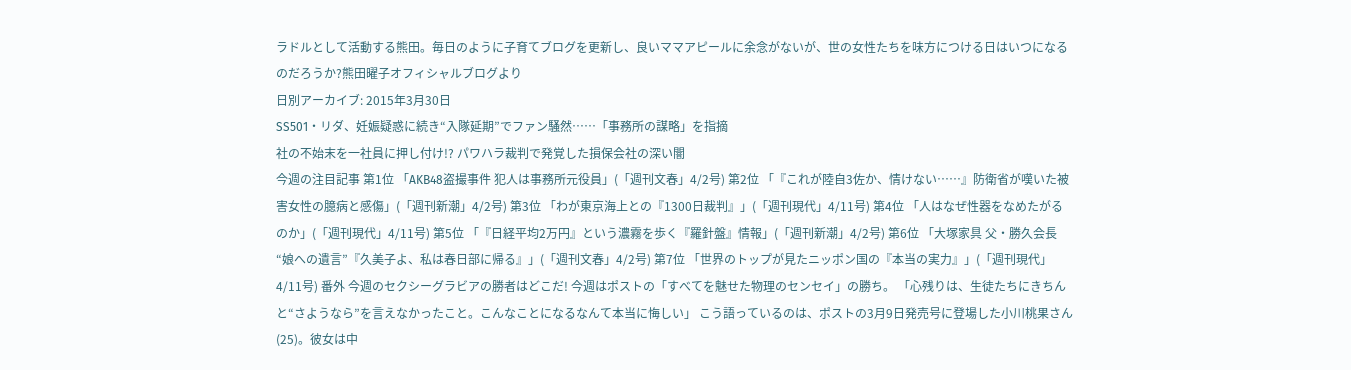ラドルとして活動する熊田。毎日のように子育てブログを更新し、良いママアピールに余念がないが、世の女性たちを味方につける日はいつになるのだろうか?熊田曜子オフィシャルブログより
日別アーカイブ: 2015年3月30日
SS501・リダ、妊娠疑惑に続き“入隊延期”でファン騒然……「事務所の謀略」を指摘
社の不始末を一社員に押し付け!? パワハラ裁判で発覚した損保会社の深い闇
今週の注目記事 第1位 「AKB48盗撮事件 犯人は事務所元役員」(「週刊文春」4/2号) 第2位 「『これが陸自3佐か、情けない……』防衛省が嘆いた被害女性の臆病と感傷」(「週刊新潮」4/2号) 第3位 「わが東京海上との『1300日裁判』」(「週刊現代」4/11号) 第4位 「人はなぜ性器をなめたがるのか」(「週刊現代」4/11号) 第5位 「『日経平均2万円』という濃霧を歩く『羅針盤』情報」(「週刊新潮」4/2号) 第6位 「大塚家具 父・勝久会長“娘への遺言”『久美子よ、私は春日部に帰る』」(「週刊文春」4/2号) 第7位 「世界のトップが見たニッポン国の『本当の実力』」(「週刊現代」4/11号) 番外 今週のセクシーグラビアの勝者はどこだ! 今週はポストの「すべてを魅せた物理のセンセイ」の勝ち。 「心残りは、生徒たちにきちんと“さようなら”を言えなかったこと。こんなことになるなんて本当に悔しい」 こう語っているのは、ポストの3月9日発売号に登場した小川桃果さん(25)。彼女は中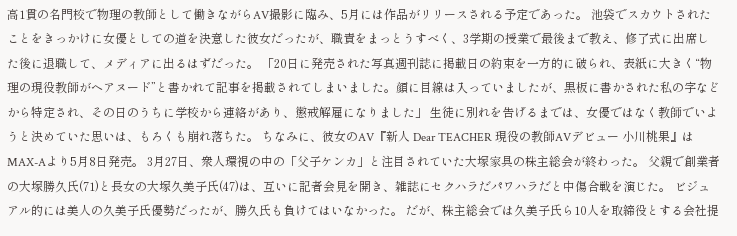高1貫の名門校で物理の教師として働きながらAV撮影に臨み、5月には作品がリリースされる予定であった。 池袋でスカウトされたことをきっかけに女優としての道を決意した彼女だったが、職責をまっとうすべく、3学期の授業で最後まで教え、修了式に出席した後に退職して、メディアに出るはずだった。 「20日に発売された写真週刊誌に掲載日の約束を一方的に破られ、表紙に大きく“物理の現役教師がヘアヌード”と書かれて記事を掲載されてしまいました。顔に目線は入っていましたが、黒板に書かされた私の字などから特定され、その日のうちに学校から連絡があり、懲戒解雇になりました」 生徒に別れを告げるまでは、女優ではなく教師でいようと決めていた思いは、もろくも崩れ落ちた。 ちなみに、彼女のAV『新人 Dear TEACHER 現役の教師AVデビュー 小川桃果』はMAX-Aより5月8日発売。 3月27日、衆人環視の中の「父子ケンカ」と注目されていた大塚家具の株主総会が終わった。 父親で創業者の大塚勝久氏(71)と長女の大塚久美子氏(47)は、互いに記者会見を開き、雑誌にセクハラだパワハラだと中傷合戦を演じた。 ビジュアル的には美人の久美子氏優勢だったが、勝久氏も負けてはいなかった。 だが、株主総会では久美子氏ら10人を取締役とする会社提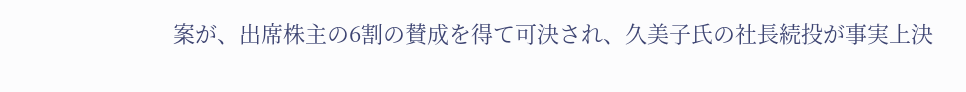案が、出席株主の6割の賛成を得て可決され、久美子氏の社長続投が事実上決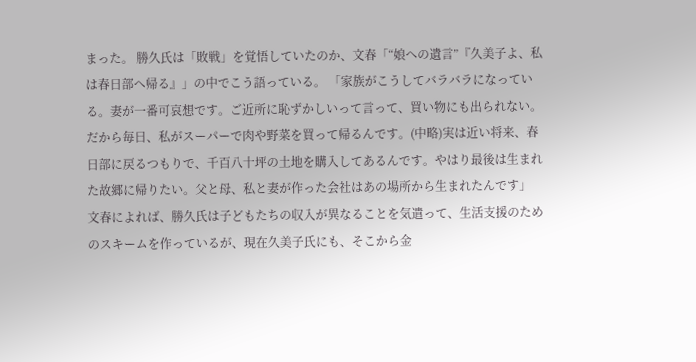まった。 勝久氏は「敗戦」を覚悟していたのか、文春「“娘への遺言”『久美子よ、私は春日部へ帰る』」の中でこう語っている。 「家族がこうしてバラバラになっている。妻が一番可哀想です。ご近所に恥ずかしいって言って、買い物にも出られない。だから毎日、私がスーパーで肉や野菜を買って帰るんです。(中略)実は近い将来、春日部に戻るつもりで、千百八十坪の土地を購入してあるんです。やはり最後は生まれた故郷に帰りたい。父と母、私と妻が作った会社はあの場所から生まれたんです」 文春によれば、勝久氏は子どもたちの収入が異なることを気遣って、生活支援のためのスキームを作っているが、現在久美子氏にも、そこから金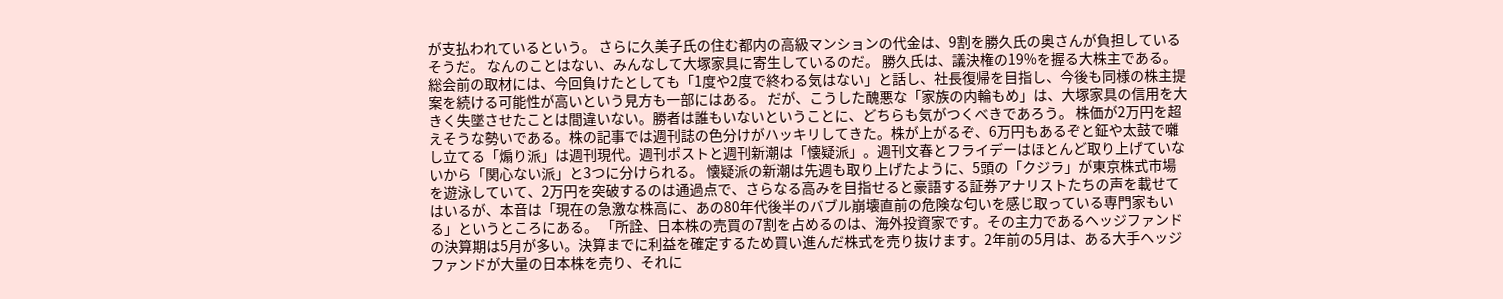が支払われているという。 さらに久美子氏の住む都内の高級マンションの代金は、9割を勝久氏の奥さんが負担しているそうだ。 なんのことはない、みんなして大塚家具に寄生しているのだ。 勝久氏は、議決権の19%を握る大株主である。総会前の取材には、今回負けたとしても「1度や2度で終わる気はない」と話し、社長復帰を目指し、今後も同様の株主提案を続ける可能性が高いという見方も一部にはある。 だが、こうした醜悪な「家族の内輪もめ」は、大塚家具の信用を大きく失墜させたことは間違いない。勝者は誰もいないということに、どちらも気がつくべきであろう。 株価が2万円を超えそうな勢いである。株の記事では週刊誌の色分けがハッキリしてきた。株が上がるぞ、6万円もあるぞと鉦や太鼓で囃し立てる「煽り派」は週刊現代。週刊ポストと週刊新潮は「懐疑派」。週刊文春とフライデーはほとんど取り上げていないから「関心ない派」と3つに分けられる。 懐疑派の新潮は先週も取り上げたように、5頭の「クジラ」が東京株式市場を遊泳していて、2万円を突破するのは通過点で、さらなる高みを目指せると豪語する証券アナリストたちの声を載せてはいるが、本音は「現在の急激な株高に、あの80年代後半のバブル崩壊直前の危険な匂いを感じ取っている専門家もいる」というところにある。 「所詮、日本株の売買の7割を占めるのは、海外投資家です。その主力であるヘッジファンドの決算期は5月が多い。決算までに利益を確定するため買い進んだ株式を売り抜けます。2年前の5月は、ある大手ヘッジファンドが大量の日本株を売り、それに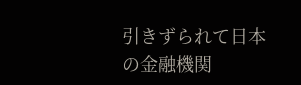引きずられて日本の金融機関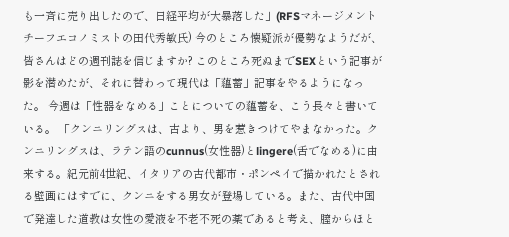も一斉に売り出したので、日経平均が大暴落した」(RFSマネージメントチーフエコノミストの田代秀敏氏) 今のところ懐疑派が優勢なようだが、皆さんはどの週刊誌を信じますか? このところ死ぬまでSEXという記事が影を潜めたが、それに替わって現代は「蘊蓄」記事をやるようになった。 今週は「性器をなめる」ことについての蘊蓄を、こう長々と書いている。 「クンニリングスは、古より、男を惹きつけてやまなかった。クンニリングスは、ラテン語のcunnus(女性器)とlingere(舌でなめる)に由来する。紀元前4世紀、イタリアの古代都市・ポンペイで描かれたとされる壁画にはすでに、クンニをする男女が登場している。また、古代中国で発達した道教は女性の愛液を不老不死の薬であると考え、膣からほと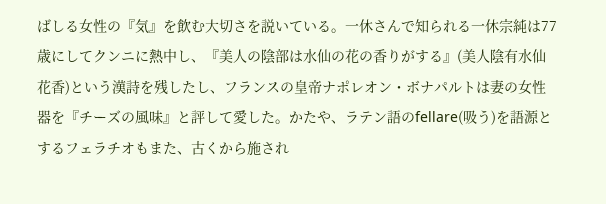ばしる女性の『気』を飲む大切さを説いている。一休さんで知られる一休宗純は77歳にしてクンニに熱中し、『美人の陰部は水仙の花の香りがする』(美人陰有水仙花香)という漢詩を残したし、フランスの皇帝ナポレオン・ボナパルトは妻の女性器を『チーズの風味』と評して愛した。かたや、ラテン語のfellare(吸う)を語源とするフェラチオもまた、古くから施され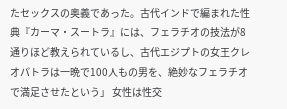たセックスの奥義であった。古代インドで編まれた性典『カーマ・スートラ』には、フェラチオの技法が8通りほど教えられているし、古代エジプトの女王クレオパトラは一晩で100人もの男を、絶妙なフェラチオで満足させたという」 女性は性交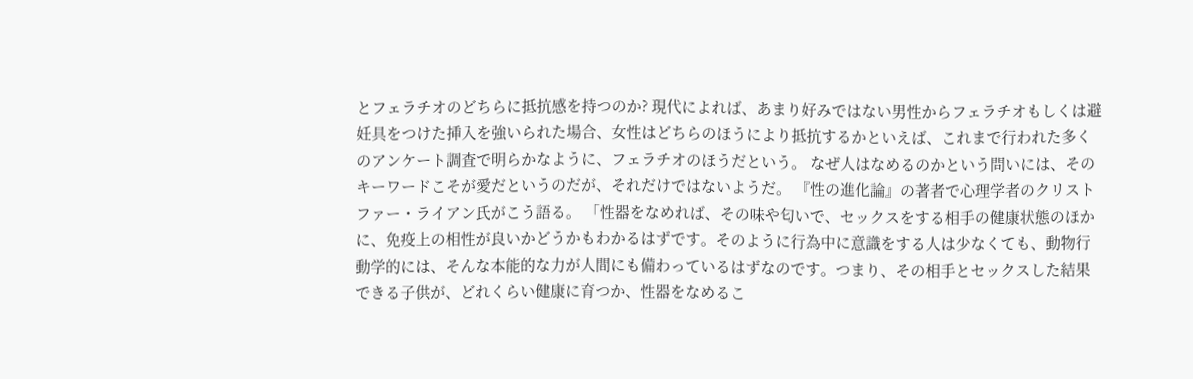とフェラチオのどちらに抵抗感を持つのか? 現代によれば、あまり好みではない男性からフェラチオもしくは避妊具をつけた挿入を強いられた場合、女性はどちらのほうにより抵抗するかといえば、これまで行われた多くのアンケート調査で明らかなように、フェラチオのほうだという。 なぜ人はなめるのかという問いには、そのキーワードこそが愛だというのだが、それだけではないようだ。 『性の進化論』の著者で心理学者のクリストファー・ライアン氏がこう語る。 「性器をなめれば、その味や匂いで、セックスをする相手の健康状態のほかに、免疫上の相性が良いかどうかもわかるはずです。そのように行為中に意識をする人は少なくても、動物行動学的には、そんな本能的な力が人間にも備わっているはずなのです。つまり、その相手とセックスした結果できる子供が、どれくらい健康に育つか、性器をなめるこ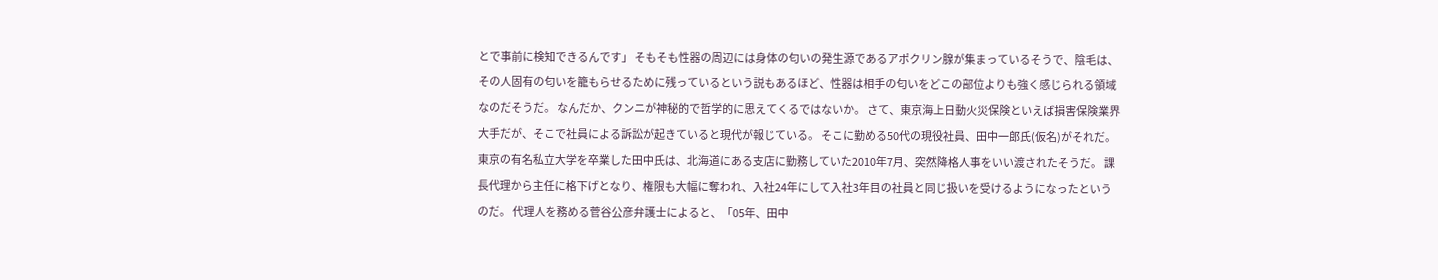とで事前に検知できるんです」 そもそも性器の周辺には身体の匂いの発生源であるアポクリン腺が集まっているそうで、陰毛は、その人固有の匂いを籠もらせるために残っているという説もあるほど、性器は相手の匂いをどこの部位よりも強く感じられる領域なのだそうだ。 なんだか、クンニが神秘的で哲学的に思えてくるではないか。 さて、東京海上日動火災保険といえば損害保険業界大手だが、そこで社員による訴訟が起きていると現代が報じている。 そこに勤める50代の現役社員、田中一郎氏(仮名)がそれだ。東京の有名私立大学を卒業した田中氏は、北海道にある支店に勤務していた2010年7月、突然降格人事をいい渡されたそうだ。 課長代理から主任に格下げとなり、権限も大幅に奪われ、入社24年にして入社3年目の社員と同じ扱いを受けるようになったというのだ。 代理人を務める菅谷公彦弁護士によると、「05年、田中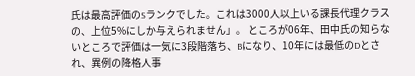氏は最高評価のSランクでした。これは3000人以上いる課長代理クラスの、上位5%にしか与えられません」。 ところが06年、田中氏の知らないところで評価は一気に3段階落ち、Bになり、10年には最低のDとされ、異例の降格人事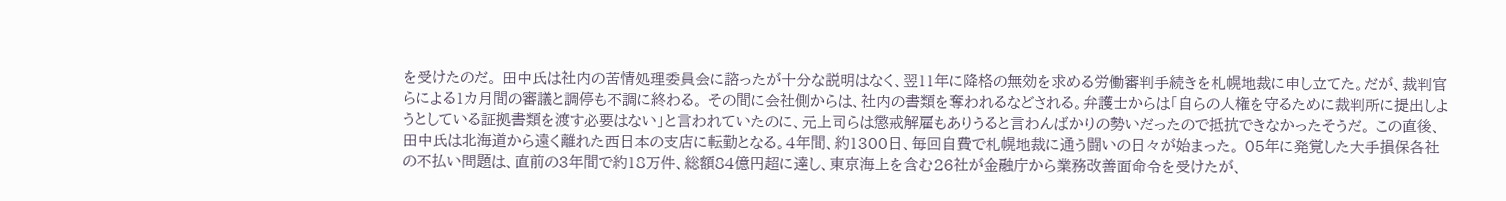を受けたのだ。 田中氏は社内の苦情処理委員会に諮ったが十分な説明はなく、翌11年に降格の無効を求める労働審判手続きを札幌地裁に申し立てた。だが、裁判官らによる1カ月間の審議と調停も不調に終わる。 その間に会社側からは、社内の書類を奪われるなどされる。弁護士からは「自らの人権を守るために裁判所に提出しようとしている証拠書類を渡す必要はない」と言われていたのに、元上司らは懲戒解雇もありうると言わんばかりの勢いだったので抵抗できなかったそうだ。 この直後、田中氏は北海道から遠く離れた西日本の支店に転勤となる。4年間、約1300日、毎回自費で札幌地裁に通う闘いの日々が始まった。 05年に発覚した大手損保各社の不払い問題は、直前の3年間で約18万件、総額84億円超に達し、東京海上を含む26社が金融庁から業務改善面命令を受けたが、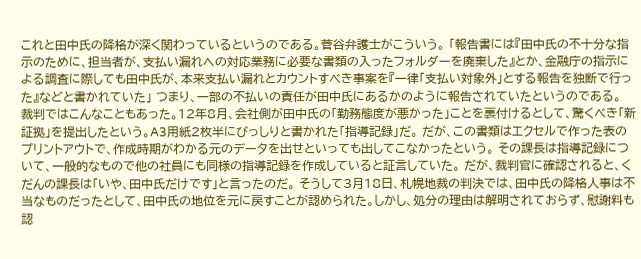これと田中氏の降格が深く関わっているというのである。菅谷弁護士がこういう。 「報告書には『田中氏の不十分な指示のために、担当者が、支払い漏れへの対応業務に必要な書類の入ったフォルダーを廃棄した』とか、金融庁の指示による調査に際しても田中氏が、本来支払い漏れとカウントすべき事案を『一律「支払い対象外」とする報告を独断で行った』などと書かれていた」 つまり、一部の不払いの責任が田中氏にあるかのように報告されていたというのである。 裁判ではこんなこともあった。12年8月、会社側が田中氏の「勤務態度が悪かった」ことを裏付けるとして、驚くべき「新証拠」を提出したという。A3用紙2枚半にびっしりと書かれた「指導記録」だ。 だが、この書類はエクセルで作った表のプリントアウトで、作成時期がわかる元のデータを出せといっても出してこなかったという。 その課長は指導記録について、一般的なもので他の社員にも同様の指導記録を作成していると証言していた。 だが、裁判官に確認されると、くだんの課長は「いや、田中氏だけです」と言ったのだ。 そうして3月18日、札幌地裁の判決では、田中氏の降格人事は不当なものだったとして、田中氏の地位を元に戻すことが認められた。しかし、処分の理由は解明されておらず、慰謝料も認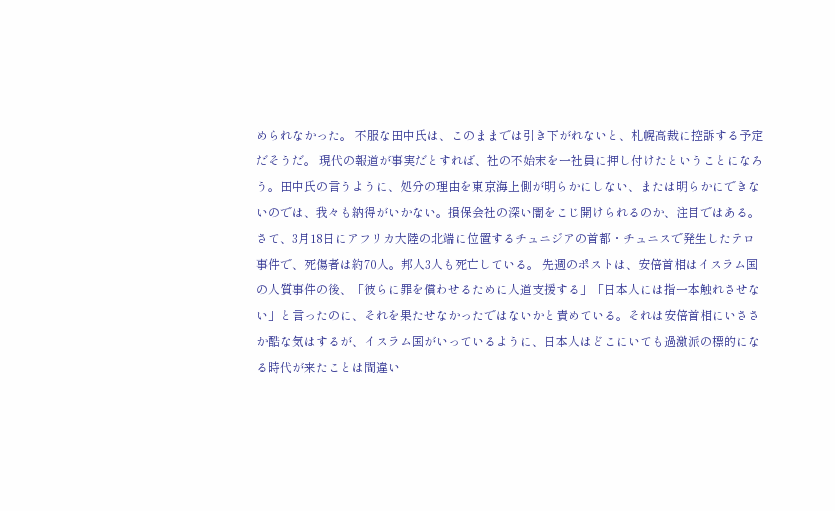められなかった。 不服な田中氏は、このままでは引き下がれないと、札幌高裁に控訴する予定だそうだ。 現代の報道が事実だとすれば、社の不始末を一社員に押し付けたということになろう。田中氏の言うように、処分の理由を東京海上側が明らかにしない、または明らかにできないのでは、我々も納得がいかない。損保会社の深い闇をこじ開けられるのか、注目ではある。 さて、3月18日にアフリカ大陸の北端に位置するチュニジアの首都・チュニスで発生したテロ事件で、死傷者は約70人。邦人3人も死亡している。 先週のポストは、安倍首相はイスラム国の人質事件の後、「彼らに罪を償わせるために人道支援する」「日本人には指一本触れさせない」と言ったのに、それを果たせなかったではないかと責めている。それは安倍首相にいささか酷な気はするが、イスラム国がいっているように、日本人はどこにいても過激派の標的になる時代が来たことは間違い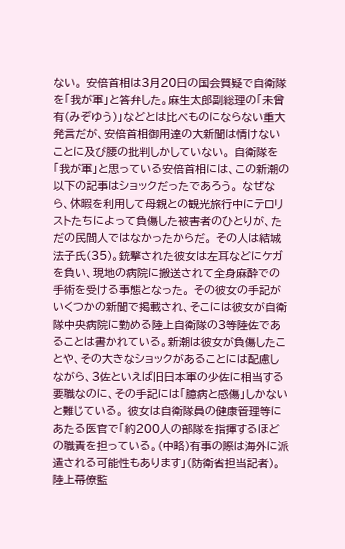ない。 安倍首相は3月20日の国会質疑で自衛隊を「我が軍」と答弁した。麻生太郎副総理の「未曾有(みぞゆう)」などとは比べものにならない重大発言だが、安倍首相御用達の大新聞は情けないことに及び腰の批判しかしていない。 自衛隊を「我が軍」と思っている安倍首相には、この新潮の以下の記事はショックだったであろう。 なぜなら、休暇を利用して母親との観光旅行中にテロリストたちによって負傷した被害者のひとりが、ただの民間人ではなかったからだ。 その人は結城法子氏(35)。銃撃された彼女は左耳などにケガを負い、現地の病院に搬送されて全身麻酔での手術を受ける事態となった。 その彼女の手記がいくつかの新聞で掲載され、そこには彼女が自衛隊中央病院に勤める陸上自衛隊の3等陸佐であることは書かれている。新潮は彼女が負傷したことや、その大きなショックがあることには配慮しながら、3佐といえば旧日本軍の少佐に相当する要職なのに、その手記には「臆病と感傷」しかないと難じている。 彼女は自衛隊員の健康管理等にあたる医官で「約200人の部隊を指揮するほどの職責を担っている。(中略)有事の際は海外に派遣される可能性もあります」(防衛省担当記者)。 陸上幕僚監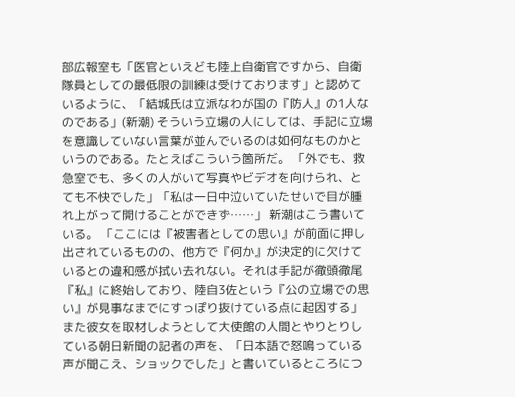部広報室も「医官といえども陸上自衛官ですから、自衛隊員としての最低限の訓練は受けております」と認めているように、「結城氏は立派なわが国の『防人』の1人なのである」(新潮) そういう立場の人にしては、手記に立場を意識していない言葉が並んでいるのは如何なものかというのである。たとえばこういう箇所だ。 「外でも、救急室でも、多くの人がいて写真やビデオを向けられ、とても不快でした」「私は一日中泣いていたせいで目が腫れ上がって開けることができず……」 新潮はこう書いている。 「ここには『被害者としての思い』が前面に押し出されているものの、他方で『何か』が決定的に欠けているとの違和感が拭い去れない。それは手記が徹頭徹尾『私』に終始しており、陸自3佐という『公の立場での思い』が見事なまでにすっぽり抜けている点に起因する」 また彼女を取材しようとして大使館の人間とやりとりしている朝日新聞の記者の声を、「日本語で怒鳴っている声が聞こえ、ショックでした」と書いているところにつ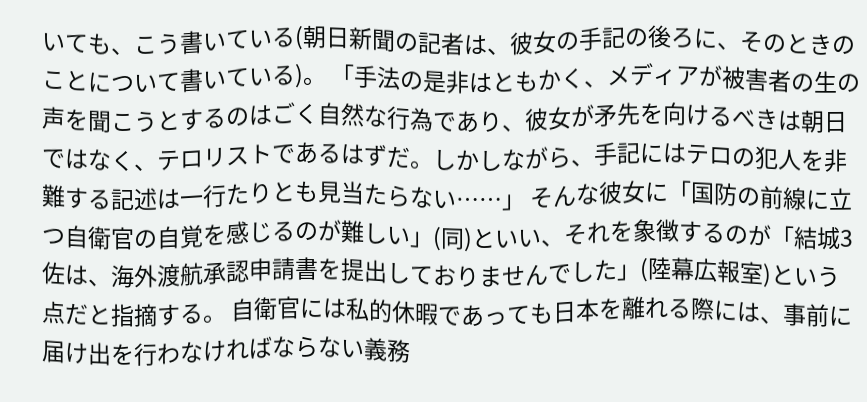いても、こう書いている(朝日新聞の記者は、彼女の手記の後ろに、そのときのことについて書いている)。 「手法の是非はともかく、メディアが被害者の生の声を聞こうとするのはごく自然な行為であり、彼女が矛先を向けるべきは朝日ではなく、テロリストであるはずだ。しかしながら、手記にはテロの犯人を非難する記述は一行たりとも見当たらない……」 そんな彼女に「国防の前線に立つ自衛官の自覚を感じるのが難しい」(同)といい、それを象徴するのが「結城3佐は、海外渡航承認申請書を提出しておりませんでした」(陸幕広報室)という点だと指摘する。 自衛官には私的休暇であっても日本を離れる際には、事前に届け出を行わなければならない義務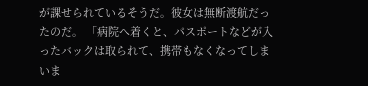が課せられているそうだ。彼女は無断渡航だったのだ。 「病院へ着くと、パスポートなどが入ったバックは取られて、携帯もなくなってしまいま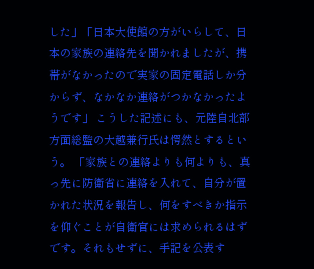した」「日本大使館の方がいらして、日本の家族の連絡先を聞かれましたが、携帯がなかったので実家の固定電話しか分からず、なかなか連絡がつかなかったようです」 こうした記述にも、元陸自北部方面総監の大越兼行氏は愕然とするという。 「家族との連絡よりも何よりも、真っ先に防衛省に連絡を入れて、自分が置かれた状況を報告し、何をすべきか指示を仰ぐことが自衛官には求められるはずです。それもせずに、手記を公表す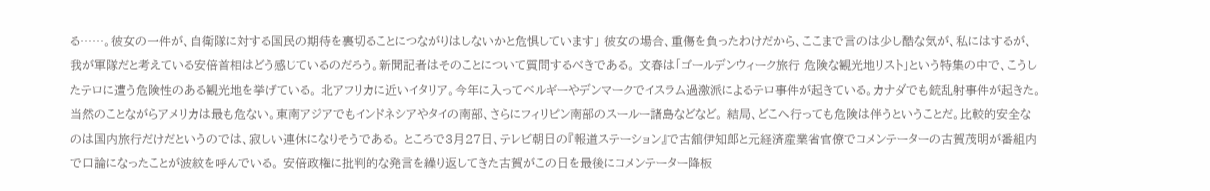る……。彼女の一件が、自衛隊に対する国民の期待を裏切ることにつながりはしないかと危惧しています」 彼女の場合、重傷を負ったわけだから、ここまで言のは少し酷な気が、私にはするが、我が軍隊だと考えている安倍首相はどう感じているのだろう。新聞記者はそのことについて質問するべきである。 文春は「ゴールデンウィーク旅行 危険な観光地リスト」という特集の中で、こうしたテロに遭う危険性のある観光地を挙げている。 北アフリカに近いイタリア。今年に入ってベルギーやデンマークでイスラム過激派によるテロ事件が起きている。カナダでも銃乱射事件が起きた。当然のことながらアメリカは最も危ない。東南アジアでもインドネシアやタイの南部、さらにフィリピン南部のスールー諸島などなど。 結局、どこへ行っても危険は伴うということだ。比較的安全なのは国内旅行だけだというのでは、寂しい連休になりそうである。 ところで3月27日、テレビ朝日の『報道ステーション』で古舘伊知郎と元経済産業省官僚でコメンテーターの古賀茂明が番組内で口論になったことが波紋を呼んでいる。 安倍政権に批判的な発言を繰り返してきた古賀がこの日を最後にコメンテーター降板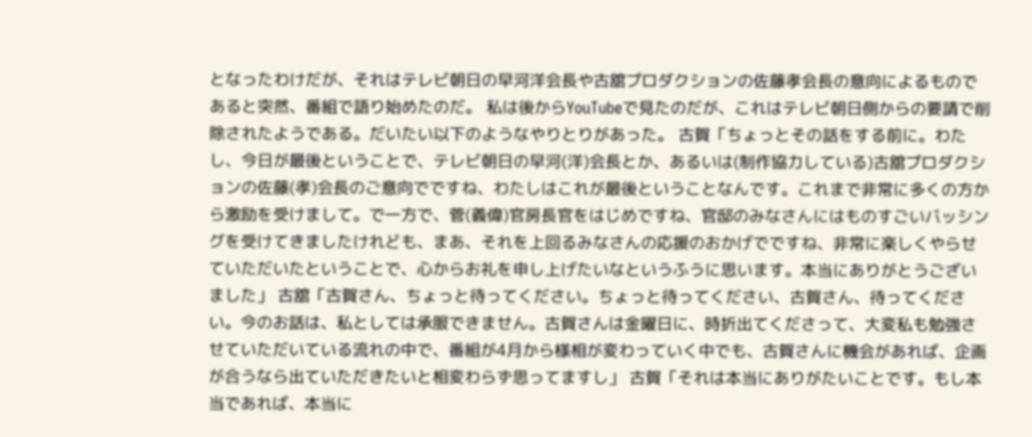となったわけだが、それはテレビ朝日の早河洋会長や古舘プロダクションの佐藤孝会長の意向によるものであると突然、番組で語り始めたのだ。 私は後からYouTubeで見たのだが、これはテレビ朝日側からの要請で削除されたようである。だいたい以下のようなやりとりがあった。 古賀「ちょっとその話をする前に。わたし、今日が最後ということで、テレビ朝日の早河(洋)会長とか、あるいは(制作協力している)古舘プロダクションの佐藤(孝)会長のご意向でですね、わたしはこれが最後ということなんです。これまで非常に多くの方から激励を受けまして。で一方で、菅(義偉)官房長官をはじめですね、官邸のみなさんにはものすごいバッシングを受けてきましたけれども、まあ、それを上回るみなさんの応援のおかげでですね、非常に楽しくやらせていただいたということで、心からお礼を申し上げたいなというふうに思います。本当にありがとうございました」 古舘「古賀さん、ちょっと待ってください。ちょっと待ってください、古賀さん、待ってください。今のお話は、私としては承服できません。古賀さんは金曜日に、時折出てくださって、大変私も勉強させていただいている流れの中で、番組が4月から様相が変わっていく中でも、古賀さんに機会があれば、企画が合うなら出ていただきたいと相変わらず思ってますし」 古賀「それは本当にありがたいことです。もし本当であれば、本当に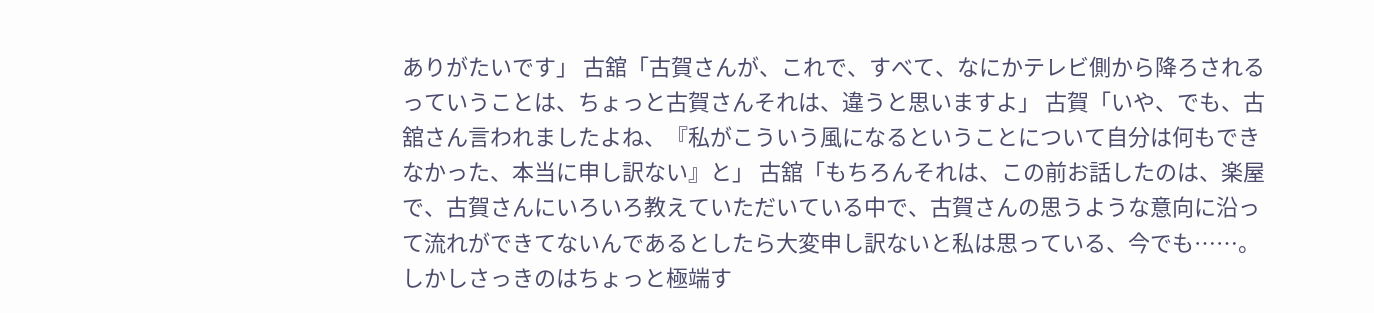ありがたいです」 古舘「古賀さんが、これで、すべて、なにかテレビ側から降ろされるっていうことは、ちょっと古賀さんそれは、違うと思いますよ」 古賀「いや、でも、古舘さん言われましたよね、『私がこういう風になるということについて自分は何もできなかった、本当に申し訳ない』と」 古舘「もちろんそれは、この前お話したのは、楽屋で、古賀さんにいろいろ教えていただいている中で、古賀さんの思うような意向に沿って流れができてないんであるとしたら大変申し訳ないと私は思っている、今でも……。しかしさっきのはちょっと極端す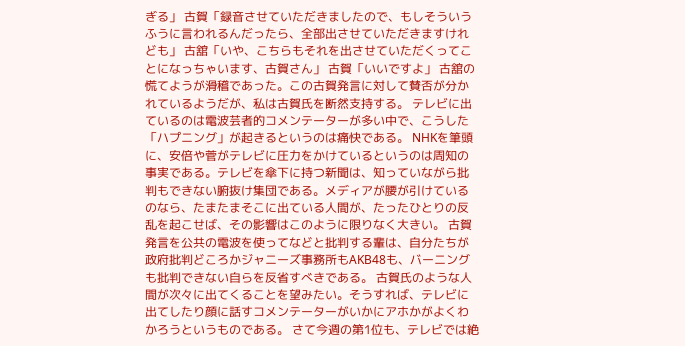ぎる」 古賀「録音させていただきましたので、もしそういうふうに言われるんだったら、全部出させていただきますけれども」 古舘「いや、こちらもそれを出させていただくってことになっちゃいます、古賀さん」 古賀「いいですよ」 古舘の慌てようが滑稽であった。この古賀発言に対して賛否が分かれているようだが、私は古賀氏を断然支持する。 テレビに出ているのは電波芸者的コメンテーターが多い中で、こうした「ハプニング」が起きるというのは痛快である。 NHKを筆頭に、安倍や菅がテレビに圧力をかけているというのは周知の事実である。テレビを傘下に持つ新聞は、知っていながら批判もできない腑抜け集団である。メディアが腰が引けているのなら、たまたまそこに出ている人間が、たったひとりの反乱を起こせば、その影響はこのように限りなく大きい。 古賀発言を公共の電波を使ってなどと批判する輩は、自分たちが政府批判どころかジャニーズ事務所もAKB48も、バーニングも批判できない自らを反省すべきである。 古賀氏のような人間が次々に出てくることを望みたい。そうすれば、テレビに出てしたり顔に話すコメンテーターがいかにアホかがよくわかろうというものである。 さて今週の第1位も、テレビでは絶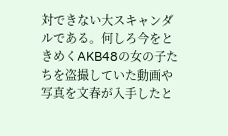対できない大スキャンダルである。何しろ今をときめくAKB48の女の子たちを盗撮していた動画や写真を文春が入手したと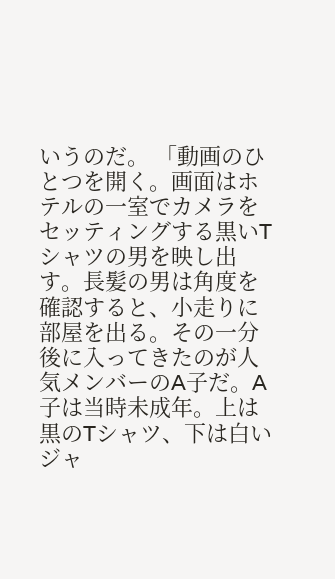いうのだ。 「動画のひとつを開く。画面はホテルの一室でカメラをセッティングする黒いTシャツの男を映し出す。長髪の男は角度を確認すると、小走りに部屋を出る。その一分後に入ってきたのが人気メンバーのA子だ。A子は当時未成年。上は黒のTシャツ、下は白いジャ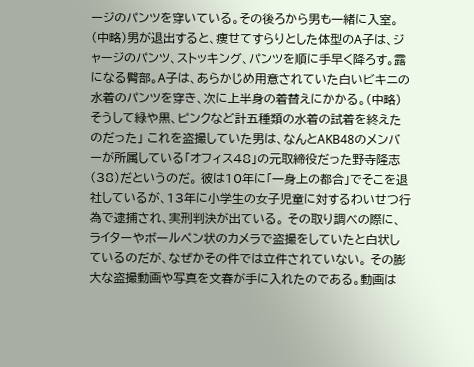ージのパンツを穿いている。その後ろから男も一緒に入室。(中略)男が退出すると、痩せてすらりとした体型のA子は、ジャージのパンツ、ストッキング、パンツを順に手早く降ろす。露になる臀部。A子は、あらかじめ用意されていた白いビキニの水着のパンツを穿き、次に上半身の着替えにかかる。(中略)そうして緑や黒、ピンクなど計五種類の水着の試着を終えたのだった」 これを盗撮していた男は、なんとAKB48のメンバーが所属している「オフィス48」の元取締役だった野寺隆志(38)だというのだ。 彼は10年に「一身上の都合」でそこを退社しているが、13年に小学生の女子児童に対するわいせつ行為で逮捕され、実刑判決が出ている。 その取り調べの際に、ライターやボールペン状のカメラで盗撮をしていたと白状しているのだが、なぜかその件では立件されていない。 その膨大な盗撮動画や写真を文春が手に入れたのである。動画は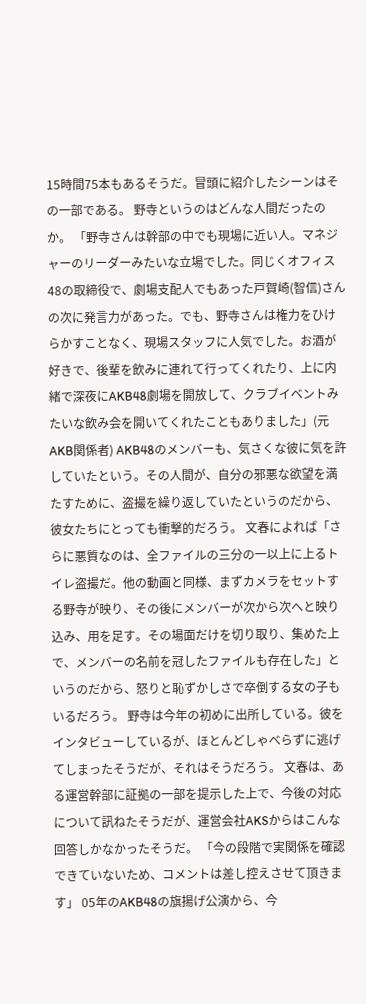15時間75本もあるそうだ。冒頭に紹介したシーンはその一部である。 野寺というのはどんな人間だったのか。 「野寺さんは幹部の中でも現場に近い人。マネジャーのリーダーみたいな立場でした。同じくオフィス48の取締役で、劇場支配人でもあった戸賀崎(智信)さんの次に発言力があった。でも、野寺さんは権力をひけらかすことなく、現場スタッフに人気でした。お酒が好きで、後輩を飲みに連れて行ってくれたり、上に内緒で深夜にAKB48劇場を開放して、クラブイベントみたいな飲み会を開いてくれたこともありました」(元AKB関係者) AKB48のメンバーも、気さくな彼に気を許していたという。その人間が、自分の邪悪な欲望を満たすために、盗撮を繰り返していたというのだから、彼女たちにとっても衝撃的だろう。 文春によれば「さらに悪質なのは、全ファイルの三分の一以上に上るトイレ盗撮だ。他の動画と同様、まずカメラをセットする野寺が映り、その後にメンバーが次から次へと映り込み、用を足す。その場面だけを切り取り、集めた上で、メンバーの名前を冠したファイルも存在した」というのだから、怒りと恥ずかしさで卒倒する女の子もいるだろう。 野寺は今年の初めに出所している。彼をインタビューしているが、ほとんどしゃべらずに逃げてしまったそうだが、それはそうだろう。 文春は、ある運営幹部に証拠の一部を提示した上で、今後の対応について訊ねたそうだが、運営会社AKSからはこんな回答しかなかったそうだ。 「今の段階で実関係を確認できていないため、コメントは差し控えさせて頂きます」 05年のAKB48の旗揚げ公演から、今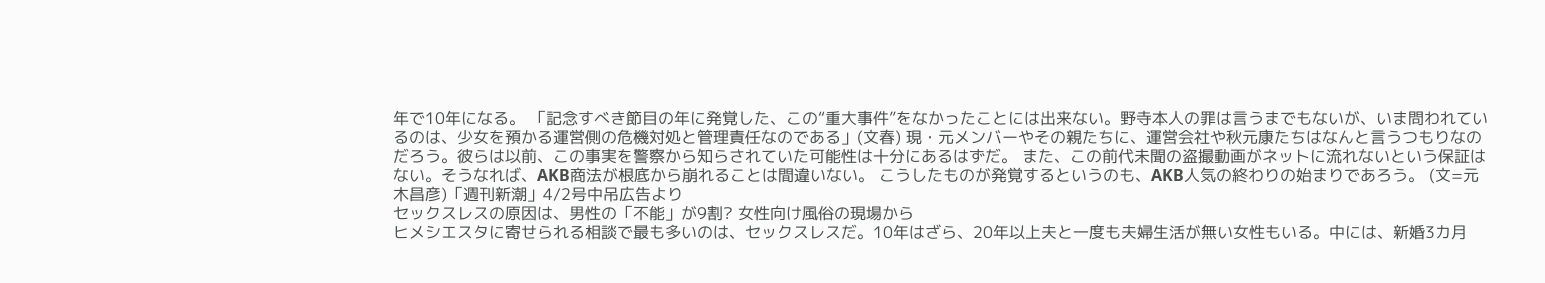年で10年になる。 「記念すべき節目の年に発覚した、この“重大事件”をなかったことには出来ない。野寺本人の罪は言うまでもないが、いま問われているのは、少女を預かる運営側の危機対処と管理責任なのである」(文春) 現・元メンバーやその親たちに、運営会社や秋元康たちはなんと言うつもりなのだろう。彼らは以前、この事実を警察から知らされていた可能性は十分にあるはずだ。 また、この前代未聞の盗撮動画がネットに流れないという保証はない。そうなれば、AKB商法が根底から崩れることは間違いない。 こうしたものが発覚するというのも、AKB人気の終わりの始まりであろう。 (文=元木昌彦)「週刊新潮」4/2号中吊広告より
セックスレスの原因は、男性の「不能」が9割? 女性向け風俗の現場から
ヒメシエスタに寄せられる相談で最も多いのは、セックスレスだ。10年はざら、20年以上夫と一度も夫婦生活が無い女性もいる。中には、新婚3カ月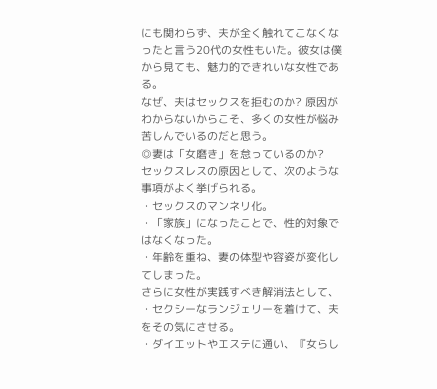にも関わらず、夫が全く触れてこなくなったと言う20代の女性もいた。彼女は僕から見ても、魅力的できれいな女性である。
なぜ、夫はセックスを拒むのか? 原因がわからないからこそ、多くの女性が悩み苦しんでいるのだと思う。
◎妻は「女磨き」を怠っているのか?
セックスレスの原因として、次のような事項がよく挙げられる。
・セックスのマンネリ化。
・「家族」になったことで、性的対象ではなくなった。
・年齢を重ね、妻の体型や容姿が変化してしまった。
さらに女性が実践すべき解消法として、
・セクシーなランジェリーを着けて、夫をその気にさせる。
・ダイエットやエステに通い、『女らし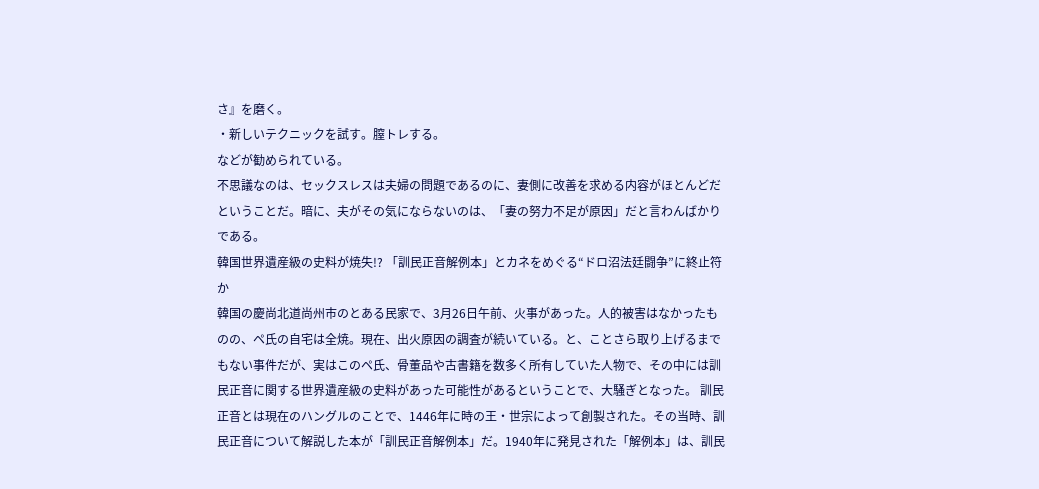さ』を磨く。
・新しいテクニックを試す。膣トレする。
などが勧められている。
不思議なのは、セックスレスは夫婦の問題であるのに、妻側に改善を求める内容がほとんどだということだ。暗に、夫がその気にならないのは、「妻の努力不足が原因」だと言わんばかりである。
韓国世界遺産級の史料が焼失!? 「訓民正音解例本」とカネをめぐる“ドロ沼法廷闘争”に終止符か
韓国の慶尚北道尚州市のとある民家で、3月26日午前、火事があった。人的被害はなかったものの、ペ氏の自宅は全焼。現在、出火原因の調査が続いている。と、ことさら取り上げるまでもない事件だが、実はこのペ氏、骨董品や古書籍を数多く所有していた人物で、その中には訓民正音に関する世界遺産級の史料があった可能性があるということで、大騒ぎとなった。 訓民正音とは現在のハングルのことで、1446年に時の王・世宗によって創製された。その当時、訓民正音について解説した本が「訓民正音解例本」だ。1940年に発見された「解例本」は、訓民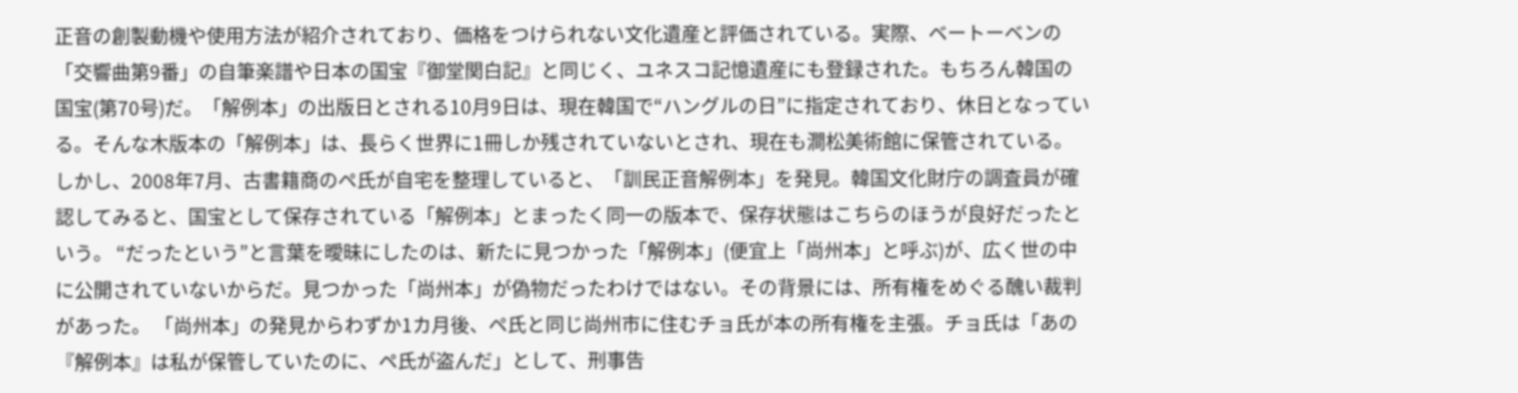正音の創製動機や使用方法が紹介されており、価格をつけられない文化遺産と評価されている。実際、ベートーベンの「交響曲第9番」の自筆楽譜や日本の国宝『御堂関白記』と同じく、ユネスコ記憶遺産にも登録された。もちろん韓国の国宝(第70号)だ。「解例本」の出版日とされる10月9日は、現在韓国で“ハングルの日”に指定されており、休日となっている。そんな木版本の「解例本」は、長らく世界に1冊しか残されていないとされ、現在も澗松美術館に保管されている。 しかし、2008年7月、古書籍商のペ氏が自宅を整理していると、「訓民正音解例本」を発見。韓国文化財庁の調査員が確認してみると、国宝として保存されている「解例本」とまったく同一の版本で、保存状態はこちらのほうが良好だったという。 “だったという”と言葉を曖昧にしたのは、新たに見つかった「解例本」(便宜上「尚州本」と呼ぶ)が、広く世の中に公開されていないからだ。見つかった「尚州本」が偽物だったわけではない。その背景には、所有権をめぐる醜い裁判があった。 「尚州本」の発見からわずか1カ月後、ペ氏と同じ尚州市に住むチョ氏が本の所有権を主張。チョ氏は「あの『解例本』は私が保管していたのに、ペ氏が盗んだ」として、刑事告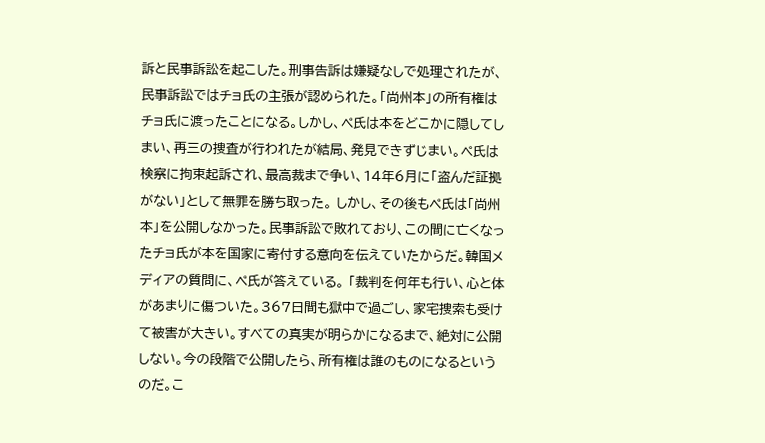訴と民事訴訟を起こした。刑事告訴は嫌疑なしで処理されたが、民事訴訟ではチョ氏の主張が認められた。「尚州本」の所有権はチョ氏に渡ったことになる。しかし、ペ氏は本をどこかに隠してしまい、再三の捜査が行われたが結局、発見できずじまい。ペ氏は検察に拘束起訴され、最高裁まで争い、14年6月に「盗んだ証拠がない」として無罪を勝ち取った。 しかし、その後もペ氏は「尚州本」を公開しなかった。民事訴訟で敗れており、この間に亡くなったチョ氏が本を国家に寄付する意向を伝えていたからだ。韓国メディアの質問に、ペ氏が答えている。 「裁判を何年も行い、心と体があまりに傷ついた。367日間も獄中で過ごし、家宅捜索も受けて被害が大きい。すべての真実が明らかになるまで、絶対に公開しない。今の段階で公開したら、所有権は誰のものになるというのだ。こ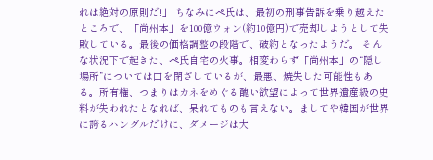れは絶対の原則だ!」 ちなみにペ氏は、最初の刑事告訴を乗り越えたところで、「尚州本」を100億ウォン(約10億円)で売却しようとして失敗している。最後の価格調整の段階で、破約となったようだ。 そんな状況下で起きた、ペ氏自宅の火事。相変わらず「尚州本」の“隠し場所”については口を閉ざしているが、最悪、焼失した可能性もある。所有権、つまりはカネをめぐる醜い欲望によって世界遺産級の史料が失われたとなれば、呆れてものも言えない。ましてや韓国が世界に誇るハングルだけに、ダメージは大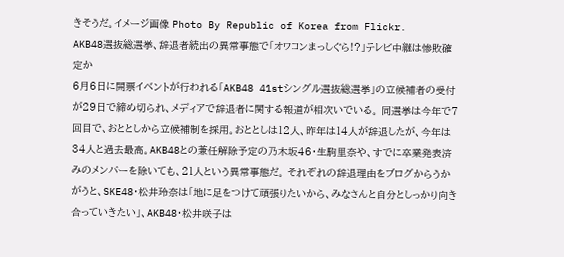きそうだ。イメージ画像 Photo By Republic of Korea from Flickr.
AKB48選抜総選挙、辞退者続出の異常事態で「オワコンまっしぐら!?」テレビ中継は惨敗確定か
6月6日に開票イベントが行われる「AKB48 41stシングル選抜総選挙」の立候補者の受付が29日で締め切られ、メディアで辞退者に関する報道が相次いでいる。 同選挙は今年で7回目で、おととしから立候補制を採用。おととしは12人、昨年は14人が辞退したが、今年は34人と過去最高。AKB48との兼任解除予定の乃木坂46・生駒里奈や、すでに卒業発表済みのメンバーを除いても、21人という異常事態だ。 それぞれの辞退理由をブログからうかがうと、SKE48・松井玲奈は「地に足をつけて頑張りたいから、みなさんと自分としっかり向き合っていきたい」、AKB48・松井咲子は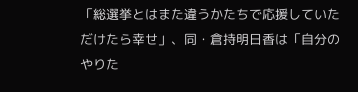「総選挙とはまた違うかたちで応援していただけたら幸せ」、同・倉持明日香は「自分のやりた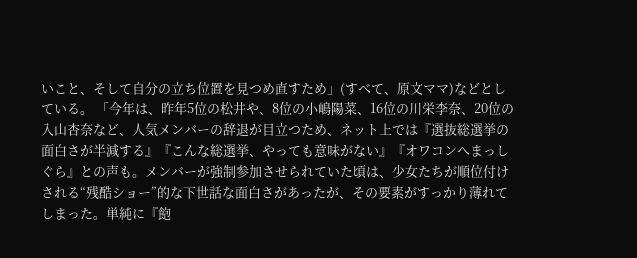いこと、そして自分の立ち位置を見つめ直すため」(すべて、原文ママ)などとしている。 「今年は、昨年5位の松井や、8位の小嶋陽菜、16位の川栄李奈、20位の入山杏奈など、人気メンバーの辞退が目立つため、ネット上では『選抜総選挙の面白さが半減する』『こんな総選挙、やっても意味がない』『オワコンへまっしぐら』との声も。メンバーが強制参加させられていた頃は、少女たちが順位付けされる“残酷ショー”的な下世話な面白さがあったが、その要素がすっかり薄れてしまった。単純に『飽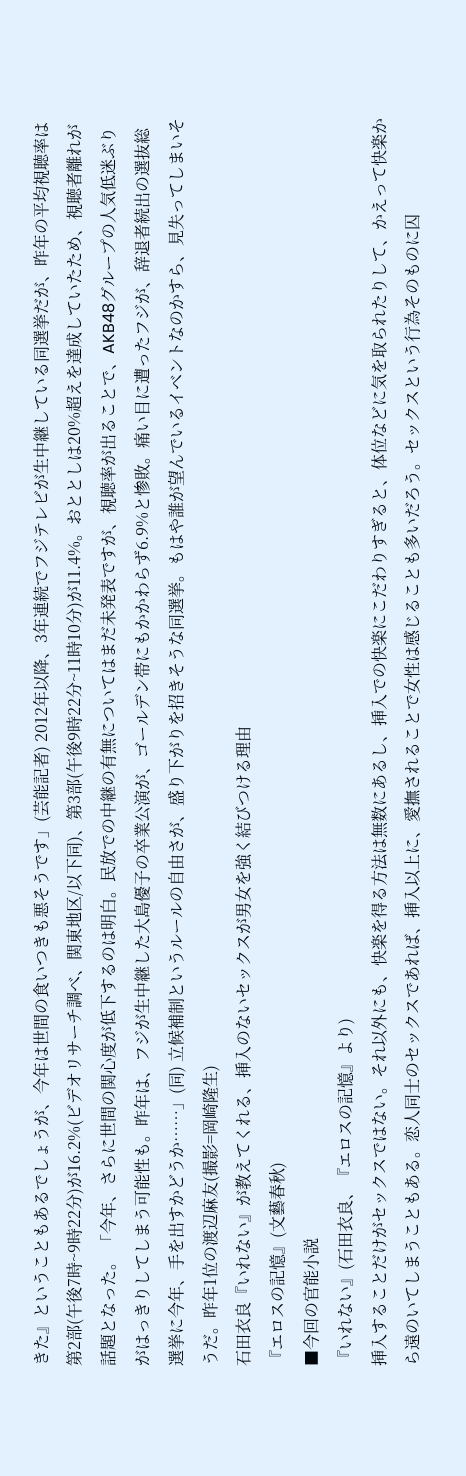きた』ということもあるでしょうが、今年は世間の食いつきも悪そうです」(芸能記者) 2012年以降、3年連続でフジテレビが生中継している同選挙だが、昨年の平均視聴率は第2部(午後7時~9時22分)が16.2%(ビデオリサーチ調べ、関東地区/以下同)、第3部(午後9時22分~11時10分)が11.4%。おととしは20%超えを達成していたため、視聴者離れが話題となった。 「今年、さらに世間の関心度が低下するのは明白。民放での中継の有無についてはまだ未発表ですが、視聴率が出ることで、AKB48グループの人気低迷ぶりがはっきりしてしまう可能性も。昨年は、フジが生中継した大島優子の卒業公演が、ゴールデン帯にもかかわらず6.9%と惨敗。痛い目に遭ったフジが、辞退者続出の選抜総選挙に今年、手を出すかどうか……」(同) 立候補制というルールの自由さが、盛り下がりを招きそうな同選挙。もはや誰が望んでいるイベントなのかすら、見失ってしまいそうだ。昨年1位の渡辺麻友(撮影=岡崎隆生)
石田衣良『いれない』が教えてくれる、挿入のないセックスが男女を強く結びつける理由
『エロスの記憶』(文藝春秋)
■今回の官能小説
『いれない』(石田衣良、『エロスの記憶』より)
挿入することだけがセックスではない。それ以外にも、快楽を得る方法は無数にあるし、挿入での快楽にこだわりすぎると、体位などに気を取られたりして、かえって快楽から遠のいてしまうこともある。恋人同士のセックスであれば、挿入以上に、愛撫されることで女性は感じることも多いだろう。セックスという行為そのものに囚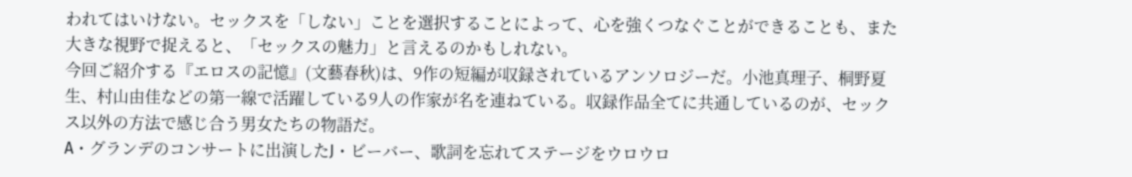われてはいけない。セックスを「しない」ことを選択することによって、心を強くつなぐことができることも、また大きな視野で捉えると、「セックスの魅力」と言えるのかもしれない。
今回ご紹介する『エロスの記憶』(文藝春秋)は、9作の短編が収録されているアンソロジーだ。小池真理子、桐野夏生、村山由佳などの第一線で活躍している9人の作家が名を連ねている。収録作品全てに共通しているのが、セックス以外の方法で感じ合う男女たちの物語だ。
A・グランデのコンサートに出演したJ・ビーバー、歌詞を忘れてステージをウロウロ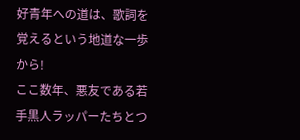好青年への道は、歌詞を覚えるという地道な一歩から!
ここ数年、悪友である若手黒人ラッパーたちとつ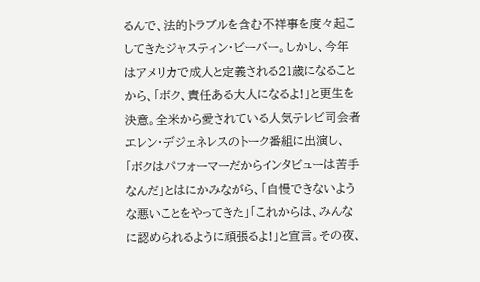るんで、法的トラブルを含む不祥事を度々起こしてきたジャスティン・ビーバー。しかし、今年はアメリカで成人と定義される21歳になることから、「ボク、責任ある大人になるよ!」と更生を決意。全米から愛されている人気テレビ司会者エレン・デジェネレスのトーク番組に出演し、「ボクはパフォーマーだからインタビューは苦手なんだ」とはにかみながら、「自慢できないような悪いことをやってきた」「これからは、みんなに認められるように頑張るよ!」と宣言。その夜、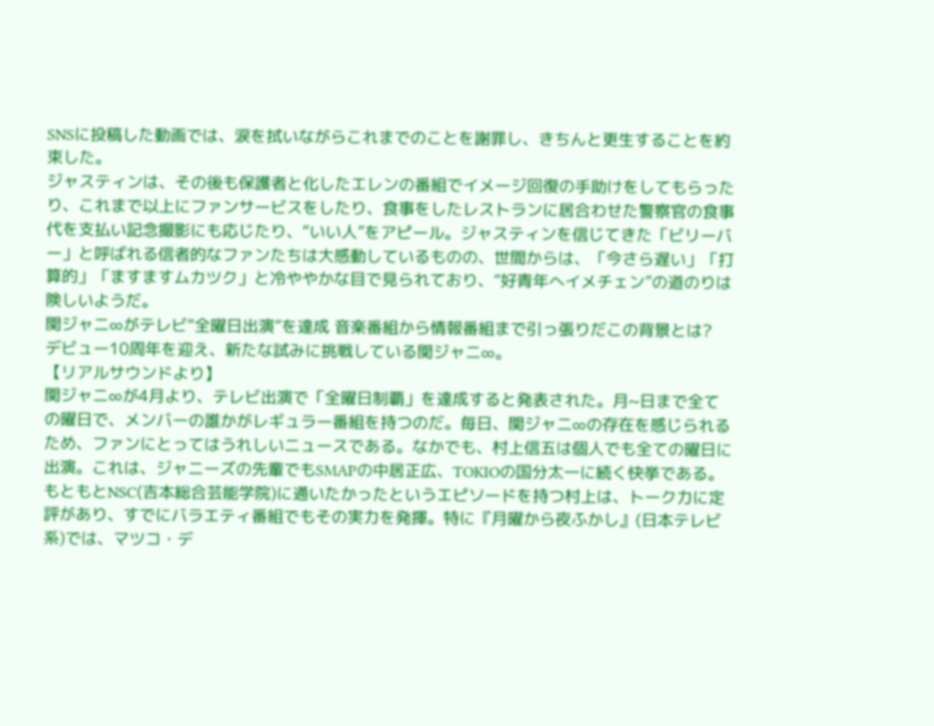SNSに投稿した動画では、涙を拭いながらこれまでのことを謝罪し、きちんと更生することを約束した。
ジャスティンは、その後も保護者と化したエレンの番組でイメージ回復の手助けをしてもらったり、これまで以上にファンサービスをしたり、食事をしたレストランに居合わせた警察官の食事代を支払い記念撮影にも応じたり、“いい人”をアピール。ジャスティンを信じてきた「ビリーバー」と呼ばれる信者的なファンたちは大感動しているものの、世間からは、「今さら遅い」「打算的」「ますますムカツク」と冷ややかな目で見られており、“好青年へイメチェン”の道のりは険しいようだ。
関ジャニ∞がテレビ“全曜日出演”を達成 音楽番組から情報番組まで引っ張りだこの背景とは?
デビュー10周年を迎え、新たな試みに挑戦している関ジャニ∞。
【リアルサウンドより】
関ジャニ∞が4月より、テレビ出演で「全曜日制覇」を達成すると発表された。月~日まで全ての曜日で、メンバーの誰かがレギュラー番組を持つのだ。毎日、関ジャニ∞の存在を感じられるため、ファンにとってはうれしいニュースである。なかでも、村上信五は個人でも全ての曜日に出演。これは、ジャニーズの先輩でもSMAPの中居正広、TOKIOの国分太一に続く快挙である。
もともとNSC(吉本総合芸能学院)に通いたかったというエピソードを持つ村上は、トーク力に定評があり、すでにバラエティ番組でもその実力を発揮。特に『月曜から夜ふかし』(日本テレビ系)では、マツコ・デ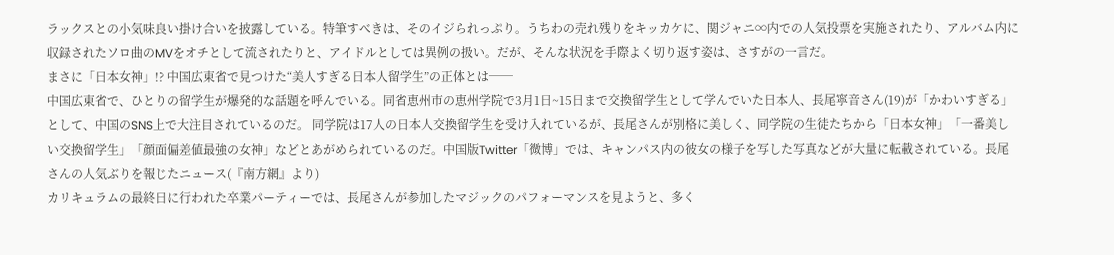ラックスとの小気味良い掛け合いを披露している。特筆すべきは、そのイジられっぷり。うちわの売れ残りをキッカケに、関ジャニ∞内での人気投票を実施されたり、アルバム内に収録されたソロ曲のMVをオチとして流されたりと、アイドルとしては異例の扱い。だが、そんな状況を手際よく切り返す姿は、さすがの一言だ。
まさに「日本女神」!? 中国広東省で見つけた“美人すぎる日本人留学生”の正体とは──
中国広東省で、ひとりの留学生が爆発的な話題を呼んでいる。同省恵州市の恵州学院で3月1日~15日まで交換留学生として学んでいた日本人、長尾寧音さん(19)が「かわいすぎる」として、中国のSNS上で大注目されているのだ。 同学院は17人の日本人交換留学生を受け入れているが、長尾さんが別格に美しく、同学院の生徒たちから「日本女神」「一番美しい交換留学生」「顔面偏差値最強の女神」などとあがめられているのだ。中国版Twitter「微博」では、キャンパス内の彼女の様子を写した写真などが大量に転載されている。長尾さんの人気ぶりを報じたニュース(『南方網』より)
カリキュラムの最終日に行われた卒業パーティーでは、長尾さんが参加したマジックのパフォーマンスを見ようと、多く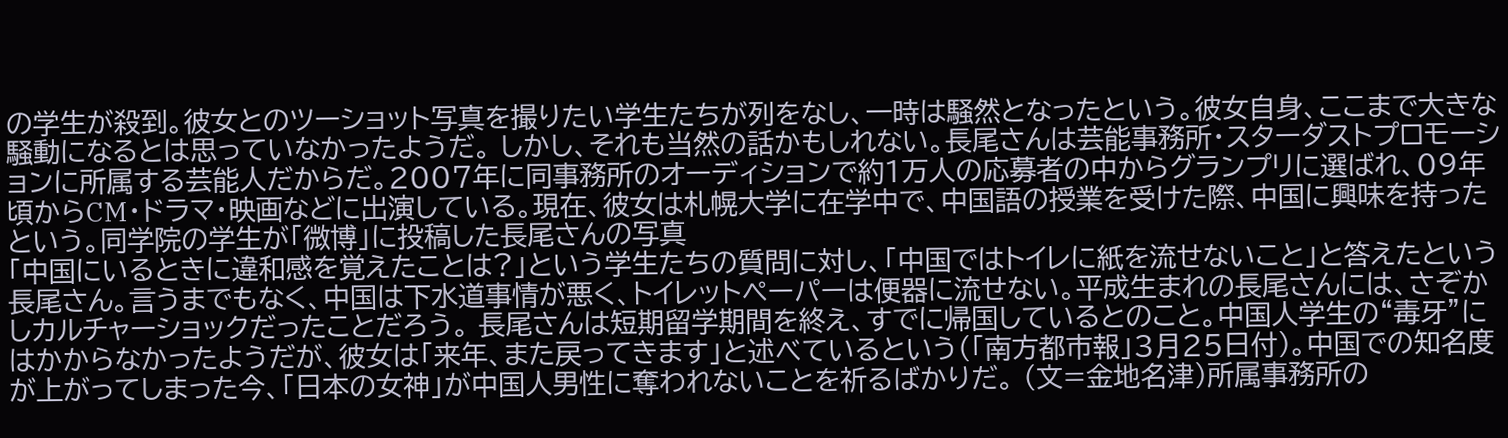の学生が殺到。彼女とのツーショット写真を撮りたい学生たちが列をなし、一時は騒然となったという。彼女自身、ここまで大きな騒動になるとは思っていなかったようだ。 しかし、それも当然の話かもしれない。長尾さんは芸能事務所・スターダストプロモーションに所属する芸能人だからだ。2007年に同事務所のオーディションで約1万人の応募者の中からグランプリに選ばれ、09年頃からCM・ドラマ・映画などに出演している。現在、彼女は札幌大学に在学中で、中国語の授業を受けた際、中国に興味を持ったという。同学院の学生が「微博」に投稿した長尾さんの写真
「中国にいるときに違和感を覚えたことは?」という学生たちの質問に対し、「中国ではトイレに紙を流せないこと」と答えたという長尾さん。言うまでもなく、中国は下水道事情が悪く、トイレットペーパーは便器に流せない。平成生まれの長尾さんには、さぞかしカルチャーショックだったことだろう。 長尾さんは短期留学期間を終え、すでに帰国しているとのこと。中国人学生の“毒牙”にはかからなかったようだが、彼女は「来年、また戻ってきます」と述べているという(「南方都市報」3月25日付)。中国での知名度が上がってしまった今、「日本の女神」が中国人男性に奪われないことを祈るばかりだ。 (文=金地名津)所属事務所の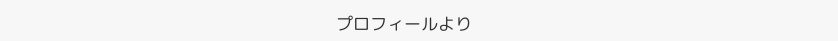プロフィールより